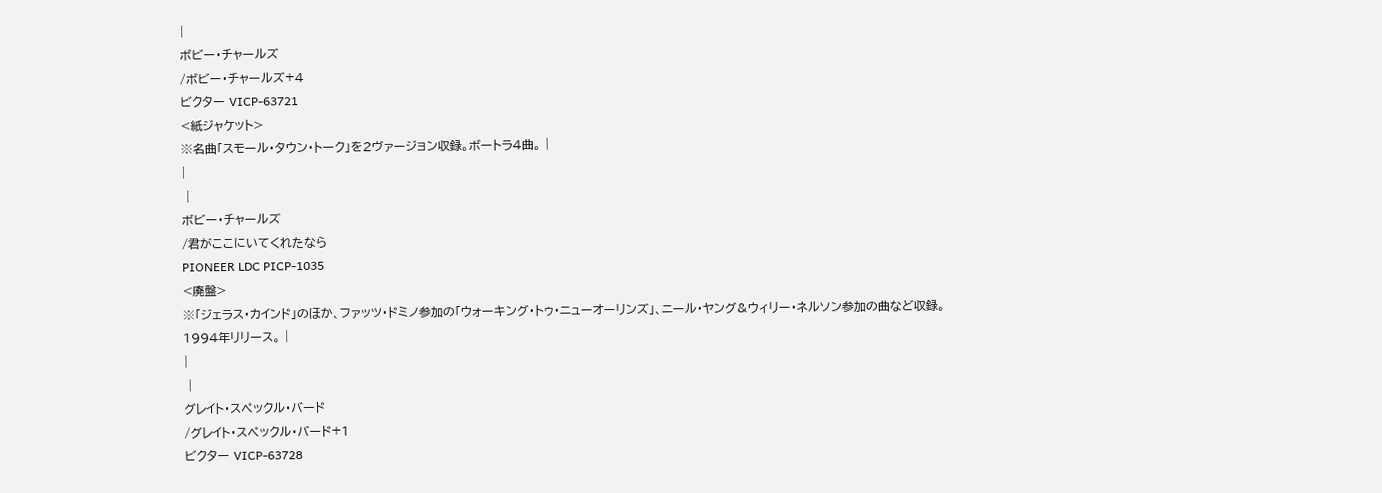|
ボビー・チャールズ
/ボビー・チャールズ+4
ビクター VICP-63721
<紙ジャケット>
※名曲「スモール・タウン・トーク」を2ヴァージョン収録。ボートラ4曲。 |
|
 |
ボビー・チャールズ
/君がここにいてくれたなら
PIONEER LDC PICP-1035
<廃盤>
※「ジェラス・カインド」のほか、ファッツ・ドミノ参加の「ウォーキング・トゥ・ニューオーリンズ」、ニール・ヤング&ウィリー・ネルソン参加の曲など収録。
1994年リリース。 |
|
 |
グレイト・スペックル・バード
/グレイト・スペックル・バード+1
ビクター VICP-63728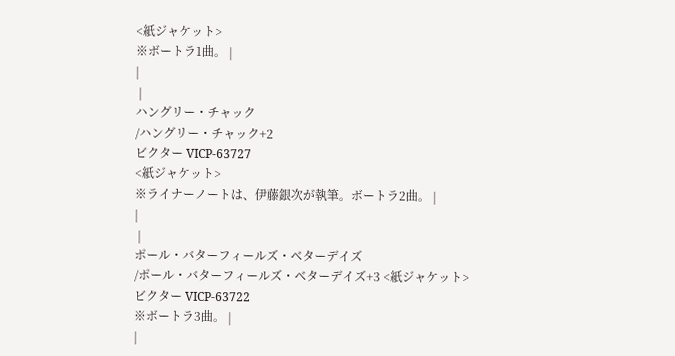<紙ジャケット>
※ボートラ1曲。 |
|
 |
ハングリー・チャック
/ハングリー・チャック+2
ビクター VICP-63727
<紙ジャケット>
※ライナーノートは、伊藤銀次が執筆。ボートラ2曲。 |
|
 |
ポール・バターフィールズ・ベターデイズ
/ポール・バターフィールズ・ベターデイズ+3 <紙ジャケット>
ビクター VICP-63722
※ボートラ3曲。 |
|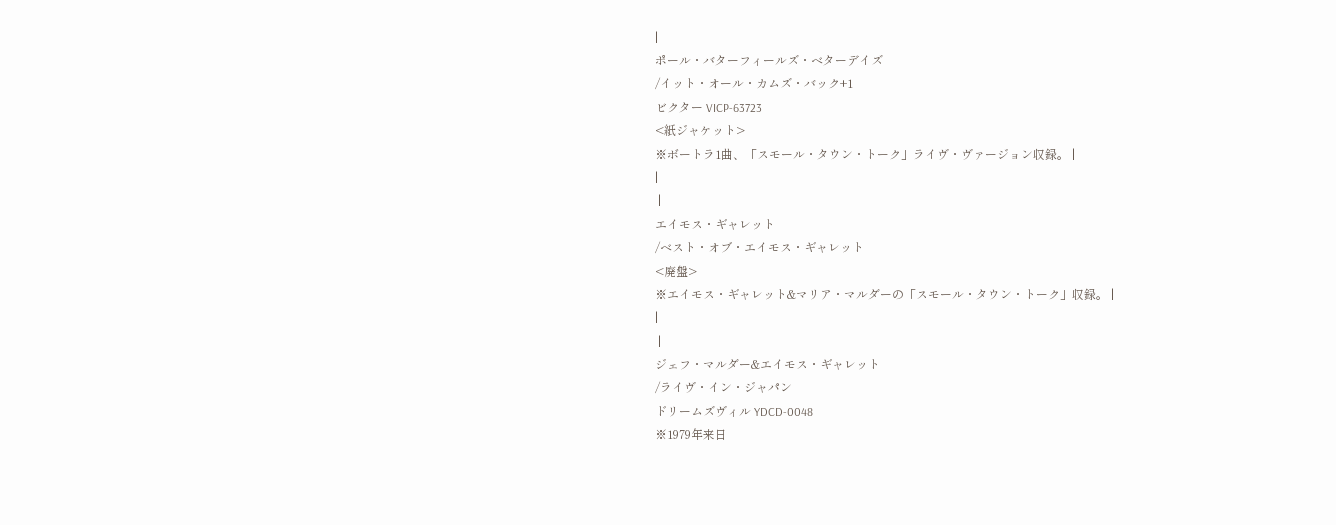|
ポール・バターフィールズ・ベターデイズ
/イット・オール・カムズ・バック+1
ビクター VICP-63723
<紙ジャケット>
※ボートラ1曲、「スモール・タウン・トーク」ライヴ・ヴァージョン収録。 |
|
 |
エイモス・ギャレット
/ベスト・オブ・エイモス・ギャレット
<廃盤>
※エイモス・ギャレット&マリア・マルダーの「スモール・タウン・トーク」収録。 |
|
 |
ジェフ・マルダー&エイモス・ギャレット
/ライヴ・イン・ジャパン
ドリームズヴィル YDCD-0048
※1979年来日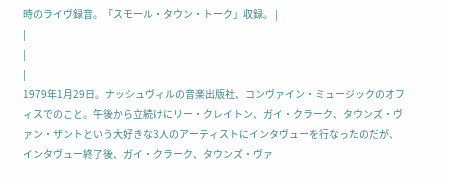時のライヴ録音。「スモール・タウン・トーク」収録。 |
|
|
|
1979年1月29日。ナッシュヴィルの音楽出版社、コンヴァイン・ミュージックのオフィスでのこと。午後から立続けにリー・クレイトン、ガイ・クラーク、タウンズ・ヴァン・ザントという大好きな3人のアーティストにインタヴューを行なったのだが、インタヴュー終了後、ガイ・クラーク、タウンズ・ヴァ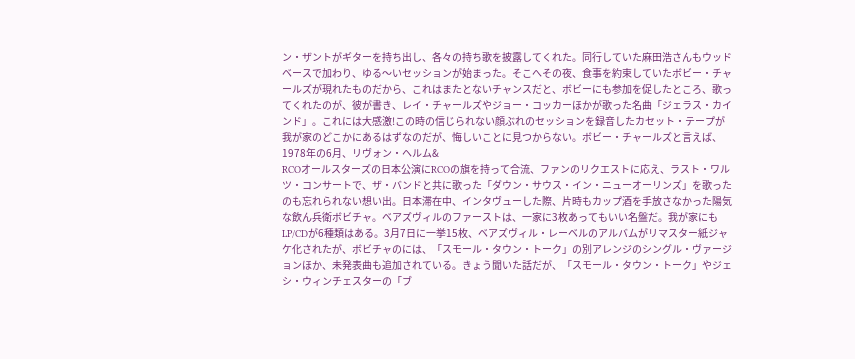ン・ザントがギターを持ち出し、各々の持ち歌を披露してくれた。同行していた麻田浩さんもウッドベースで加わり、ゆる〜いセッションが始まった。そこへその夜、食事を約束していたボビー・チャールズが現れたものだから、これはまたとないチャンスだと、ボビーにも参加を促したところ、歌ってくれたのが、彼が書き、レイ・チャールズやジョー・コッカーほかが歌った名曲「ジェラス・カインド」。これには大感激!この時の信じられない顔ぶれのセッションを録音したカセット・テープが我が家のどこかにあるはずなのだが、悔しいことに見つからない。ボビー・チャールズと言えば、1978年の6月、リヴォン・ヘルム&
RCOオールスターズの日本公演にRCOの旗を持って合流、ファンのリクエストに応え、ラスト・ワルツ・コンサートで、ザ・バンドと共に歌った「ダウン・サウス・イン・ニューオーリンズ」を歌ったのも忘れられない想い出。日本滞在中、インタヴューした際、片時もカップ酒を手放さなかった陽気な飲ん兵衛ボビチャ。ベアズヴィルのファーストは、一家に3枚あってもいい名盤だ。我が家にもLP/CDが6種類はある。3月7日に一挙15枚、ベアズヴィル・レーベルのアルバムがリマスター紙ジャケ化されたが、ボビチャのには、「スモール・タウン・トーク」の別アレンジのシングル・ヴァージョンほか、未発表曲も追加されている。きょう聞いた話だが、「スモール・タウン・トーク」やジェシ・ウィンチェスターの「ブ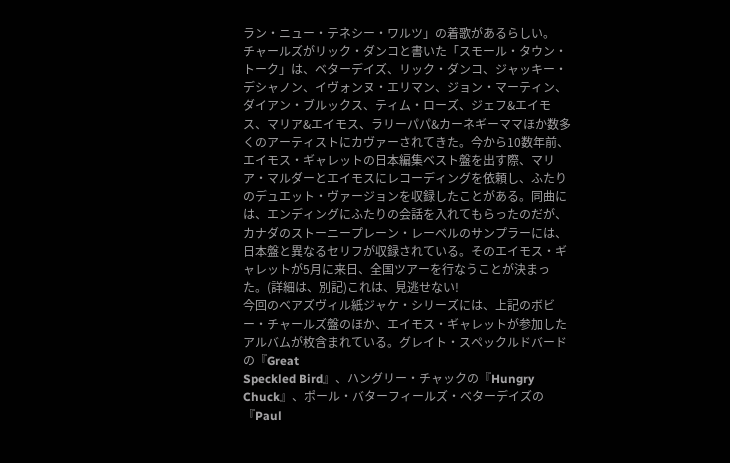ラン・ニュー・テネシー・ワルツ」の着歌があるらしい。
チャールズがリック・ダンコと書いた「スモール・タウン・トーク」は、ベターデイズ、リック・ダンコ、ジャッキー・デシャノン、イヴォンヌ・エリマン、ジョン・マーティン、ダイアン・ブルックス、ティム・ローズ、ジェフ&エイモス、マリア&エイモス、ラリーパパ&カーネギーママほか数多くのアーティストにカヴァーされてきた。今から10数年前、エイモス・ギャレットの日本編集ベスト盤を出す際、マリア・マルダーとエイモスにレコーディングを依頼し、ふたりのデュエット・ヴァージョンを収録したことがある。同曲には、エンディングにふたりの会話を入れてもらったのだが、カナダのストーニープレーン・レーベルのサンプラーには、日本盤と異なるセリフが収録されている。そのエイモス・ギャレットが5月に来日、全国ツアーを行なうことが決まった。(詳細は、別記)これは、見逃せない!
今回のベアズヴィル紙ジャケ・シリーズには、上記のボビー・チャールズ盤のほか、エイモス・ギャレットが参加したアルバムが枚含まれている。グレイト・スペックルドバードの『Great
Speckled Bird』、ハングリー・チャックの『Hungry Chuck』、ポール・バターフィールズ・ベターデイズの『Paul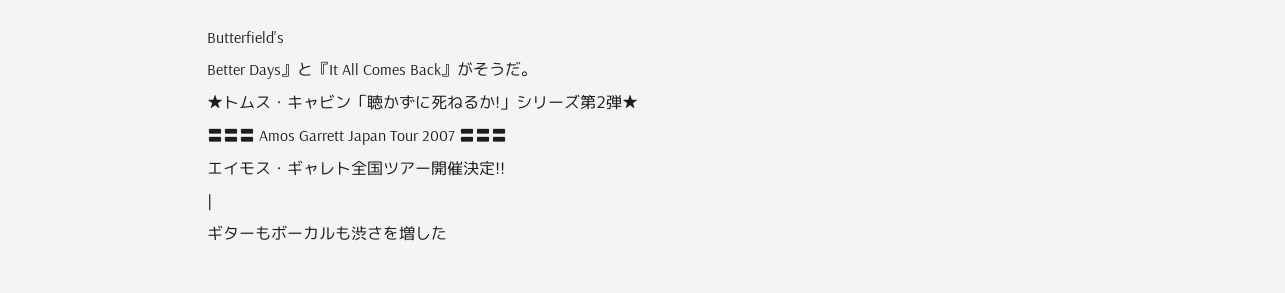Butterfield's
Better Days』と『It All Comes Back』がそうだ。
★トムス・キャビン「聴かずに死ねるか!」シリーズ第2弾★
〓〓〓 Amos Garrett Japan Tour 2007 〓〓〓
エイモス・ギャレト全国ツアー開催決定!!
|
ギターもボーカルも渋さを増した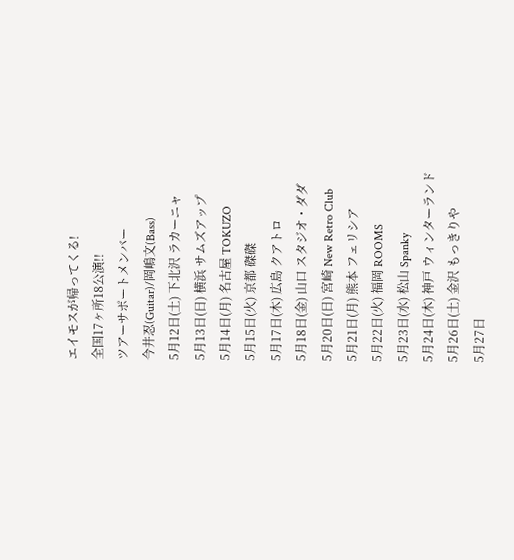エイモスが帰ってくる!
全国17ヶ所18公演!!
ツアーサポートメンバー
今井忍(Guitar)/岡嶋文(Bass)
5月12日(土) 下北沢 ラカーニャ
5月13日(日) 横浜 サムズアップ
5月14日(月) 名古屋 TOKUZO
5月15日(火) 京都 磔磔
5月17日(木) 広島 クアトロ
5月18日(金) 山口 スタジオ・ダダ
5月20日(日) 宮崎 New Retro Club
5月21日(月) 熊本 フェリシア
5月22日(火) 福岡 ROOMS
5月23日(水) 松山 Spanky
5月24日(木) 神戸 ウィンターランド
5月26日(土) 金沢 もっきりや
5月27日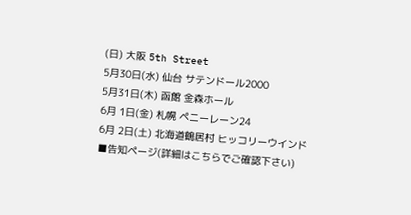(日) 大阪 5th Street
5月30日(水) 仙台 サテンドール2000
5月31日(木) 函館 金森ホール
6月 1日(金) 札幌 ペニーレーン24
6月 2日(土) 北海道鶴居村 ヒッコリーウインド
■告知ページ(詳細はこちらでご確認下さい)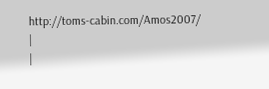http://toms-cabin.com/Amos2007/
|
|